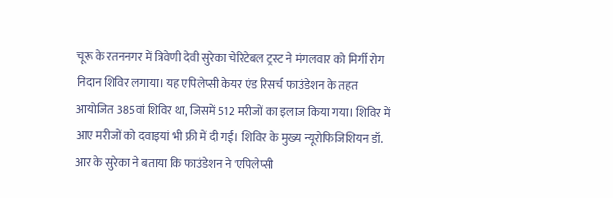चूरू के रतननगर में त्रिवेणी देवी सुरेका चेरिटेबल ट्रस्ट ने मंगलवार को मिर्गी रोग निदान शिविर लगाया। यह एपिलेप्सी केयर एंड रिसर्च फाउंडेशन के तहत आयोजित 385वां शिविर था, जिसमें 512 मरीजों का इलाज किया गया। शिविर में आए मरीजों को दवाइयां भी फ्री में दी गईं। शिविर के मुख्य न्यूरोफिजिशियन डॉ. आर के सुरेका ने बताया कि फाउंडेशन ने 'एपिलेप्सी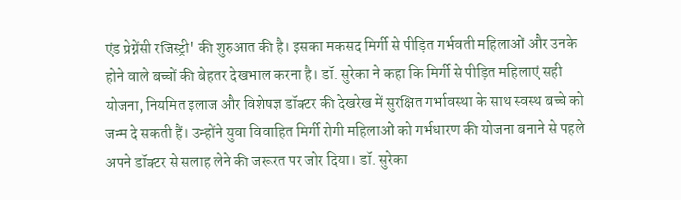एंड प्रेग्नेंसी रजिस्ट्री' की शुरुआत की है। इसका मकसद मिर्गी से पीड़ित गर्भवती महिलाओं और उनके होने वाले बच्चों की बेहतर देखभाल करना है। डॉ. सुरेका ने कहा कि मिर्गी से पीड़ित महिलाएं सही योजना, नियमित इलाज और विशेषज्ञ डॉक्टर की देखरेख में सुरक्षित गर्भावस्था के साथ स्वस्थ बच्चे को जन्म दे सकती हैं। उन्होंने युवा विवाहित मिर्गी रोगी महिलाओं को गर्भधारण की योजना बनाने से पहले अपने डॉक्टर से सलाह लेने की जरूरत पर जोर दिया। डॉ. सुरेका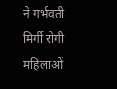ने गर्भवती मिर्गी रोगी महिलाओं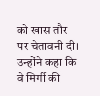को खास तौर पर चेतावनी दी। उन्होंने कहा कि वे मिर्गी की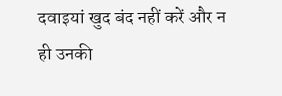दवाइयां खुद बंद नहीं करें और न ही उनकी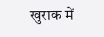खुराक में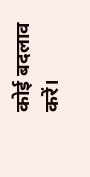कोई बदलाव करें।